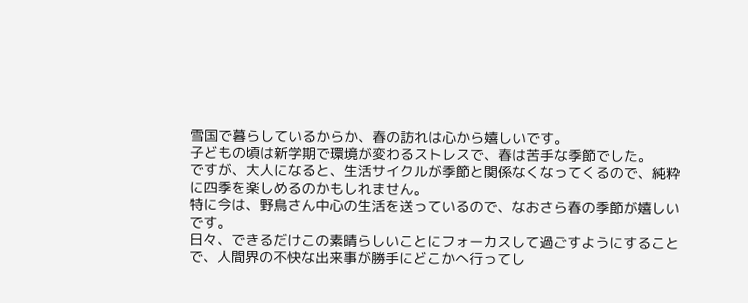雪国で暮らしているからか、春の訪れは心から嬉しいです。
子どもの頃は新学期で環境が変わるストレスで、春は苦手な季節でした。
ですが、大人になると、生活サイクルが季節と関係なくなってくるので、純粋に四季を楽しめるのかもしれません。
特に今は、野鳥さん中心の生活を送っているので、なおさら春の季節が嬉しいです。
日々、できるだけこの素晴らしいことにフォーカスして過ごすようにすることで、人間界の不快な出来事が勝手にどこかへ行ってし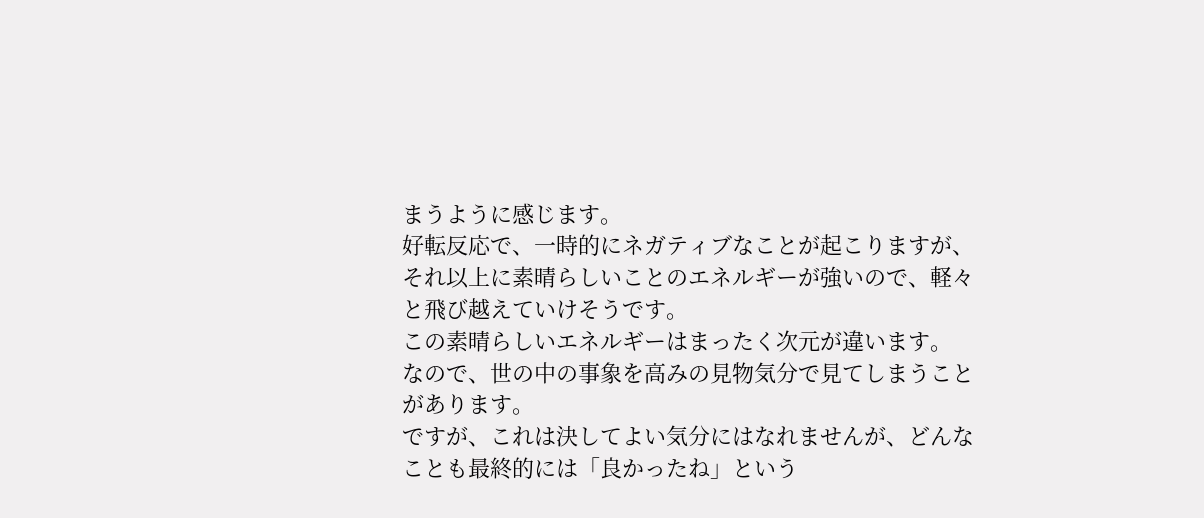まうように感じます。
好転反応で、一時的にネガティブなことが起こりますが、それ以上に素晴らしいことのエネルギーが強いので、軽々と飛び越えていけそうです。
この素晴らしいエネルギーはまったく次元が違います。
なので、世の中の事象を高みの見物気分で見てしまうことがあります。
ですが、これは決してよい気分にはなれませんが、どんなことも最終的には「良かったね」という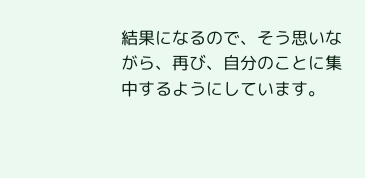結果になるので、そう思いながら、再び、自分のことに集中するようにしています。